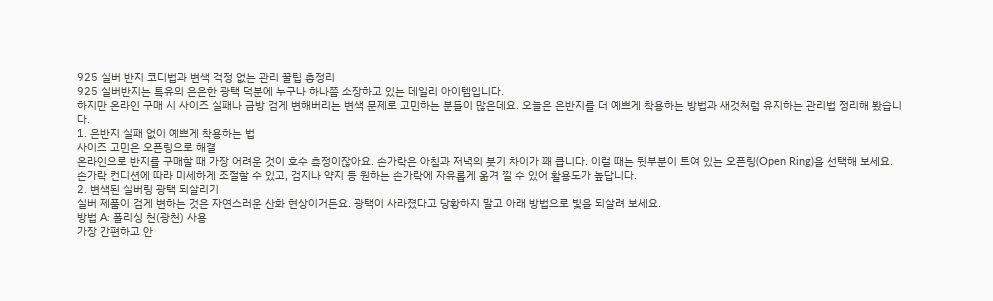925 실버 반지 코디법과 변색 걱정 없는 관리 꿀팁 총정리
925 실버반지는 특유의 은은한 광택 덕분에 누구나 하나쯤 소장하고 있는 데일리 아이템입니다.
하지만 온라인 구매 시 사이즈 실패나 금방 검게 변해버리는 변색 문제로 고민하는 분들이 많은데요. 오늘은 은반지를 더 예쁘게 착용하는 방법과 새것처럼 유지하는 관리법 정리해 봤습니다.
1. 은반지 실패 없이 예쁘게 착용하는 법
사이즈 고민은 오픈링으로 해결
온라인으로 반지를 구매할 때 가장 어려운 것이 호수 측정이잖아요. 손가락은 아침과 저녁의 붓기 차이가 꽤 큽니다. 이럴 때는 뒷부분이 트여 있는 오픈링(Open Ring)을 선택해 보세요.
손가락 컨디션에 따라 미세하게 조절할 수 있고, 검지나 약지 등 원하는 손가락에 자유롭게 옮겨 낄 수 있어 활용도가 높답니다.
2. 변색된 실버링 광택 되살리기
실버 제품이 검게 변하는 것은 자연스러운 산화 현상이거든요. 광택이 사라졌다고 당황하지 말고 아래 방법으로 빛을 되살려 보세요.
방법 A: 폴리싱 천(광천) 사용
가장 간편하고 안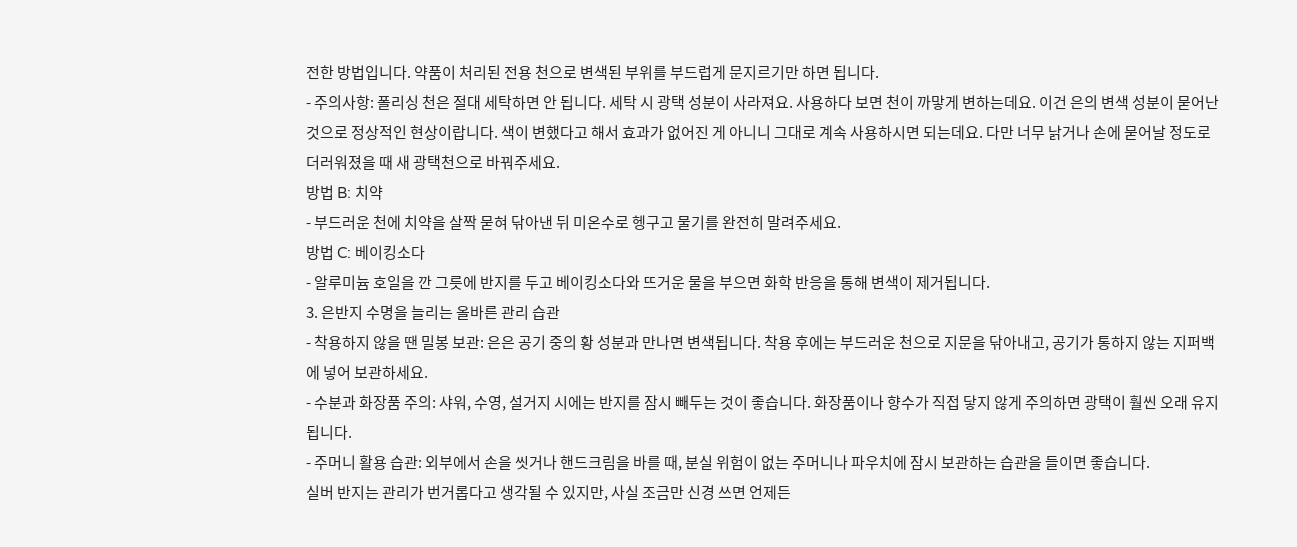전한 방법입니다. 약품이 처리된 전용 천으로 변색된 부위를 부드럽게 문지르기만 하면 됩니다.
- 주의사항: 폴리싱 천은 절대 세탁하면 안 됩니다. 세탁 시 광택 성분이 사라져요. 사용하다 보면 천이 까맣게 변하는데요. 이건 은의 변색 성분이 묻어난 것으로 정상적인 현상이랍니다. 색이 변했다고 해서 효과가 없어진 게 아니니 그대로 계속 사용하시면 되는데요. 다만 너무 낡거나 손에 묻어날 정도로 더러워졌을 때 새 광택천으로 바꿔주세요.
방법 B: 치약
- 부드러운 천에 치약을 살짝 묻혀 닦아낸 뒤 미온수로 헹구고 물기를 완전히 말려주세요.
방법 C: 베이킹소다
- 알루미늄 호일을 깐 그릇에 반지를 두고 베이킹소다와 뜨거운 물을 부으면 화학 반응을 통해 변색이 제거됩니다.
3. 은반지 수명을 늘리는 올바른 관리 습관
- 착용하지 않을 땐 밀봉 보관: 은은 공기 중의 황 성분과 만나면 변색됩니다. 착용 후에는 부드러운 천으로 지문을 닦아내고, 공기가 통하지 않는 지퍼백에 넣어 보관하세요.
- 수분과 화장품 주의: 샤워, 수영, 설거지 시에는 반지를 잠시 빼두는 것이 좋습니다. 화장품이나 향수가 직접 닿지 않게 주의하면 광택이 훨씬 오래 유지됩니다.
- 주머니 활용 습관: 외부에서 손을 씻거나 핸드크림을 바를 때, 분실 위험이 없는 주머니나 파우치에 잠시 보관하는 습관을 들이면 좋습니다.
실버 반지는 관리가 번거롭다고 생각될 수 있지만, 사실 조금만 신경 쓰면 언제든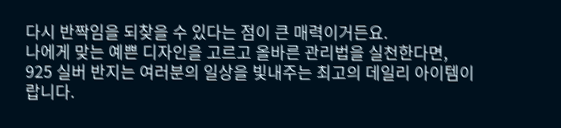다시 반짝임을 되찾을 수 있다는 점이 큰 매력이거든요.
나에게 맞는 예쁜 디자인을 고르고 올바른 관리법을 실천한다면, 925 실버 반지는 여러분의 일상을 빛내주는 최고의 데일리 아이템이랍니다.